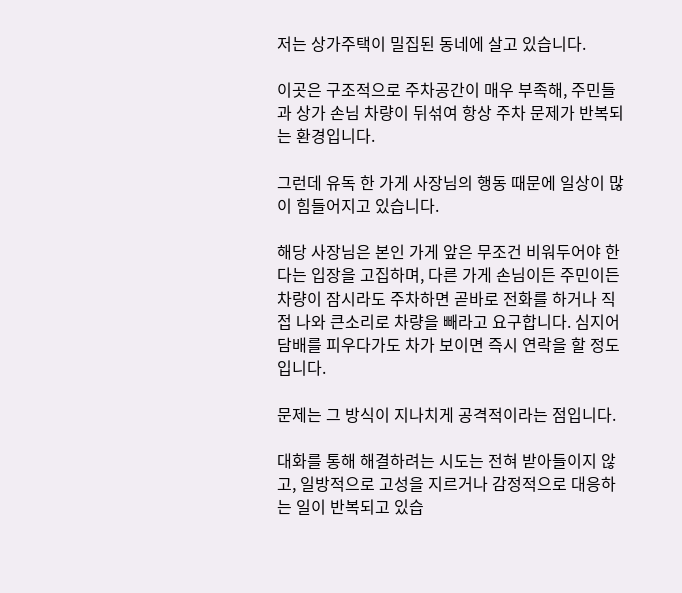저는 상가주택이 밀집된 동네에 살고 있습니다.

이곳은 구조적으로 주차공간이 매우 부족해, 주민들과 상가 손님 차량이 뒤섞여 항상 주차 문제가 반복되는 환경입니다.

그런데 유독 한 가게 사장님의 행동 때문에 일상이 많이 힘들어지고 있습니다.

해당 사장님은 본인 가게 앞은 무조건 비워두어야 한다는 입장을 고집하며, 다른 가게 손님이든 주민이든 차량이 잠시라도 주차하면 곧바로 전화를 하거나 직접 나와 큰소리로 차량을 빼라고 요구합니다. 심지어 담배를 피우다가도 차가 보이면 즉시 연락을 할 정도입니다.

문제는 그 방식이 지나치게 공격적이라는 점입니다.

대화를 통해 해결하려는 시도는 전혀 받아들이지 않고, 일방적으로 고성을 지르거나 감정적으로 대응하는 일이 반복되고 있습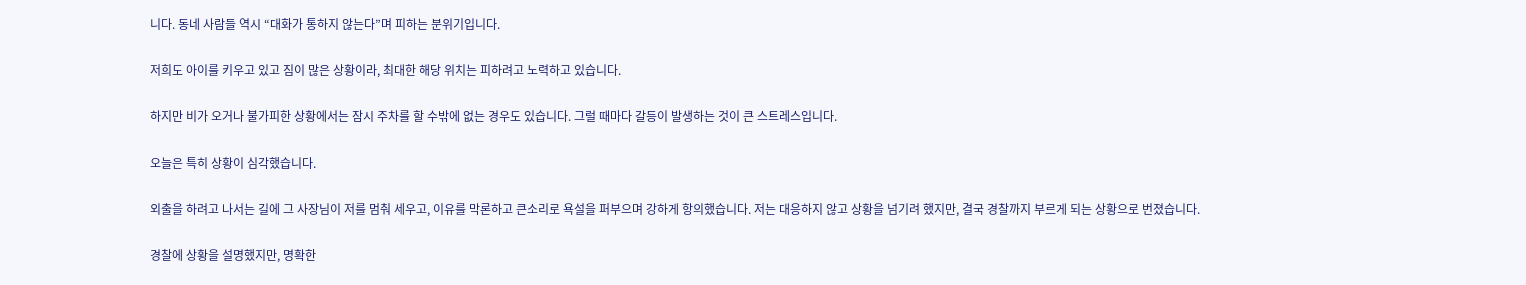니다. 동네 사람들 역시 “대화가 통하지 않는다”며 피하는 분위기입니다.

저희도 아이를 키우고 있고 짐이 많은 상황이라, 최대한 해당 위치는 피하려고 노력하고 있습니다.

하지만 비가 오거나 불가피한 상황에서는 잠시 주차를 할 수밖에 없는 경우도 있습니다. 그럴 때마다 갈등이 발생하는 것이 큰 스트레스입니다.

오늘은 특히 상황이 심각했습니다.

외출을 하려고 나서는 길에 그 사장님이 저를 멈춰 세우고, 이유를 막론하고 큰소리로 욕설을 퍼부으며 강하게 항의했습니다. 저는 대응하지 않고 상황을 넘기려 했지만, 결국 경찰까지 부르게 되는 상황으로 번졌습니다.

경찰에 상황을 설명했지만, 명확한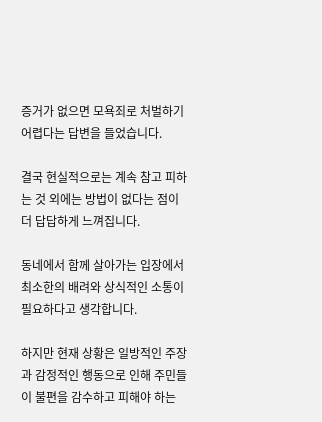증거가 없으면 모욕죄로 처벌하기 어렵다는 답변을 들었습니다.

결국 현실적으로는 계속 참고 피하는 것 외에는 방법이 없다는 점이 더 답답하게 느껴집니다.

동네에서 함께 살아가는 입장에서 최소한의 배려와 상식적인 소통이 필요하다고 생각합니다.

하지만 현재 상황은 일방적인 주장과 감정적인 행동으로 인해 주민들이 불편을 감수하고 피해야 하는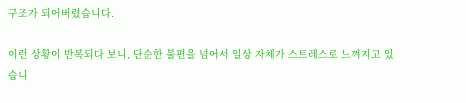구조가 되어버렸습니다.

이런 상황이 반복되다 보니, 단순한 불편을 넘어서 일상 자체가 스트레스로 느껴지고 있습니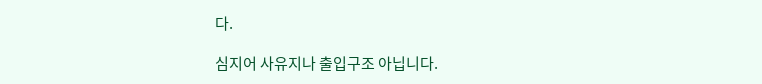다.

심지어 사유지나 출입구조 아닙니다.